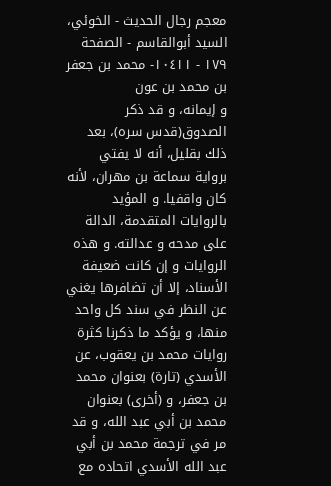معجم رجال الحديث - الخوئي، السيد أبوالقاسم - الصفحة ١٧٩ - ١٠٤١١- محمد بن جعفر بن محمد بن عون
و إيمانه، و قد ذكر الصدوق(قدس سره)، بعد ذلك بقليل، أنه لا يفتي برواية سماعة بن مهران، لأنه كان واقفيا. و المؤيد بالروايات المتقدمة، الدالة على مدحه و عدالته. و هذه الروايات و إن كانت ضعيفة الأسناد، إلا أن تضافرها يغني عن النظر في سند كل واحد منها، و يؤكد ما ذكرنا كثرة روايات محمد بن يعقوب، عن الأسدي (تارة) بعنوان محمد بن جعفر، و (أخرى) بعنوان محمد بن أبي عبد الله، و قد مر في ترجمة محمد بن أبي عبد الله الأسدي اتحاده مع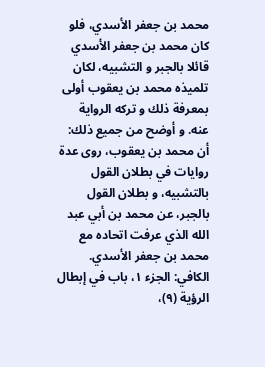محمد بن جعفر الأسدي، فلو كان محمد بن جعفر الأسدي قائلا بالجبر و التشبيه، لكان تلميذه محمد بن يعقوب أولى بمعرفة ذلك و تركه الرواية عنه. و أوضح من جميع ذلك: أن محمد بن يعقوب، روى عدة روايات في بطلان القول بالتشبيه، و بطلان القول بالجبر، عن محمد بن أبي عبد الله الذي عرفت اتحاده مع محمد بن جعفر الأسدي. الكافي: الجزء ١، باب في إبطال الرؤية (٩)،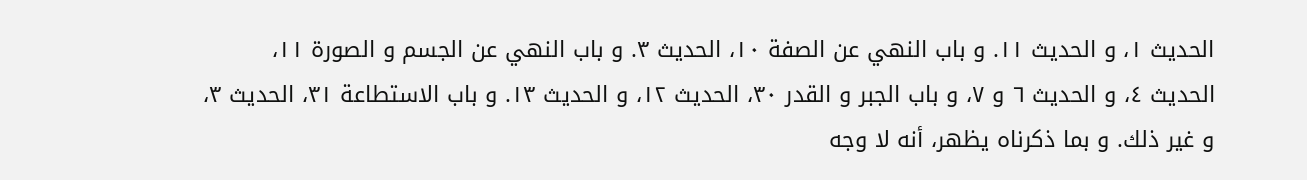الحديث ١، و الحديث ١١. و باب النهي عن الصفة ١٠، الحديث ٣. و باب النهي عن الجسم و الصورة ١١، الحديث ٤، و الحديث ٦ و ٧، و باب الجبر و القدر ٣٠، الحديث ١٢، و الحديث ١٣. و باب الاستطاعة ٣١، الحديث ٣، و غير ذلك. و بما ذكرناه يظهر، أنه لا وجه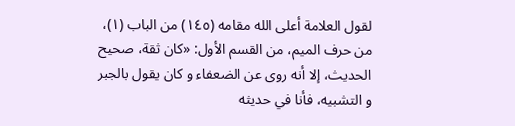لقول العلامة أعلى الله مقامه (١٤٥) من الباب (١)، من حرف الميم، من القسم الأول: «كان ثقة، صحيح الحديث، إلا أنه روى عن الضعفاء و كان يقول بالجبر و التشبيه، فأنا في حديثه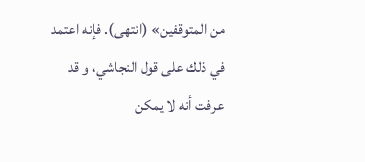من المتوقفين» (انتهى). فإنه اعتمد في ذلك على قول النجاشي، و قد عرفت أنه لا يمكن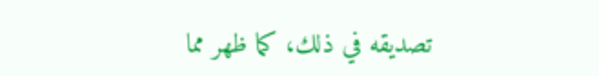تصديقه في ذلك، كما ظهر مما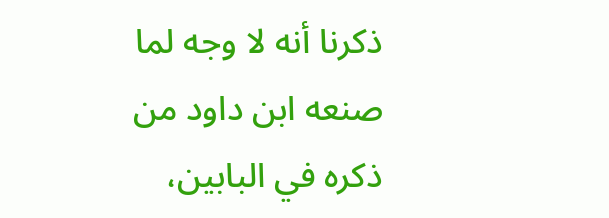ذكرنا أنه لا وجه لما صنعه ابن داود من ذكره في البابين،